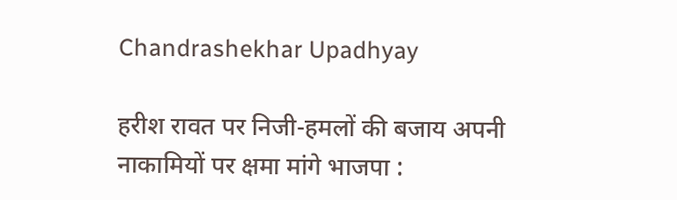Chandrashekhar Upadhyay

हरीश रावत पर निजी-हमलों की बजाय अपनी नाकामियों पर क्षमा मांगे भाजपा :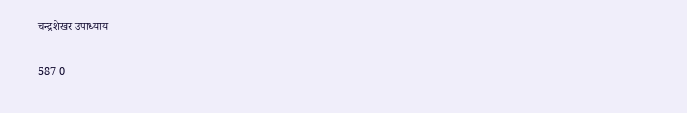चन्द्रशेखर उपाध्याय

587 0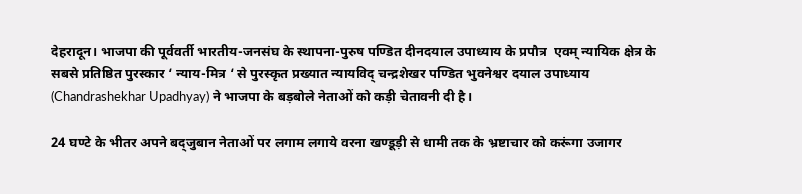देहरादून। भाजपा की पूर्ववर्ती भारतीय-जनसंघ के स्थापना-पुरुष पण्डित दीनदयाल उपाध्याय के प्रपौत्र  एवम् न्यायिक क्षेत्र के सबसे प्रतिष्ठित पुरस्कार ‘ न्याय-मित्र ‘ से पुरस्कृत प्रख्यात न्यायविद् चन्द्रशेखर पण्डित भुवनेश्वर दयाल उपाध्याय (Chandrashekhar Upadhyay) ने भाजपा के बड़बोले नेताओं को कड़ी चेतावनी दी है।

24 घण्टे के भीतर अपने बद्जुबान नेताओं पर लगाम लगाये वरना खण्डूड़ी से धामी तक के भ्रष्टाचार को करूंगा उजागर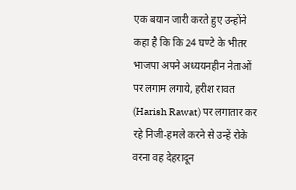एक बयान जारी करते हुए उन्होंने कहा है कि कि 24 घण्टे के भीतर भाजपा अपने अध्ययनहीन नेताओं पर लगाम लगाये, हरीश रावत (Harish Rawat) पर लगातार कर रहे निजी-हमले करने से उन्हें रोके वरना वह देहरादून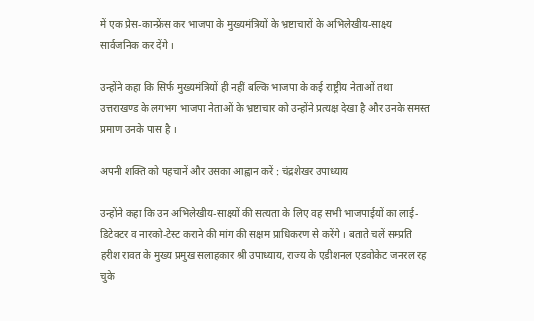में एक प्रेस-कान्फ्रेंस कर भाजपा के मुख्यमंत्रियों के भ्रष्टाचारों के अभिलेखीय-साक्ष्य सार्वजनिक कर देंगे ।

उन्होंने कहा कि सिर्फ मुख्यमंत्रियों ही नहीं बल्कि भाजपा के कई राष्ट्रीय नेताओं तथा उत्तराखण्ड के लगभग भाजपा नेताओं के भ्रष्टाचार को उन्होंने प्रत्यक्ष देखा है और उनके समस्त प्रमाण उनके पास है ।

अपनी शक्ति को पहचानें और उसका आह्वान करें : चंद्रशेखर उपाध्याय

उन्होंने कहा कि उन अभिलेखीय-साक्ष्यों की सत्यता के लिए वह सभी भाजपाईयों का लाई-डिटेक्टर व नारको-टेस्ट कराने की मांग की सक्षम प्राधिकरण से करेंगे । बताते चलें सम्प्रति हरीश रावत के मुख्य प्रमुख सलाहकार श्री उपाध्याय, राज्य के एडीशनल एडवोकेट जनरल रह चुके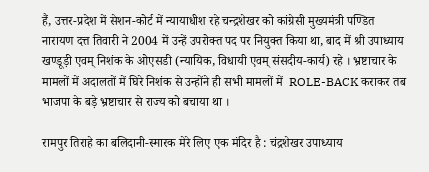हैं, उत्तर-प्रदेश में सेशन-कोर्ट में न्यायाधीश रहे चन्द्रशेखर को कांग्रेसी मुख्यमंत्री पण्डित नारायण दत्त तिवारी ने 2004 में उन्हें उपरोक्त पद पर नियुक्त किया था, बाद में श्री उपाध्याय खण्डूड़ी एवम् निशंक के ओएसडी (न्यायिक, विधायी एवम् संसदीय-कार्य) रहे । भ्रष्टाचार के मामलों में अदालतों में घिरे निशंक से उन्होंने ही सभी मामलों में  ROLE-BACK कराकर तब भाजपा के बड़े भ्रष्टाचार से राज्य को बचाया था ।

रामपुर तिराहे का बलिदानी-स्मारक मेरे लिए एक मंदिर है : चंद्रशेखर उपाध्याय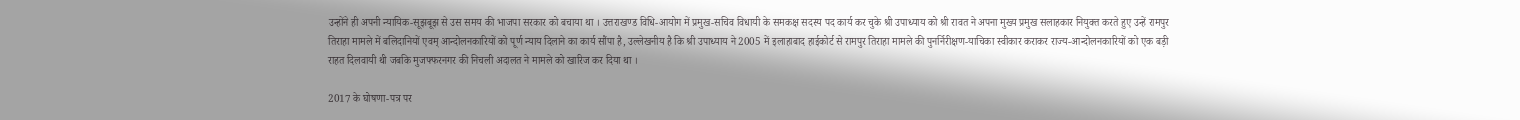उन्होंने ही अपनी न्यायिक-सूझबूझ से उस समय की भाजपा सरकार को बचाया था । उत्तराखण्ड विधि-आयोग में प्रमुख-सचिव विधायी के समकक्ष सदस्य पद कार्य कर चुके श्री उपाध्याय को श्री रावत ने अपना मुख्य प्रमुख सलाहकार नियुक्त करते हुए उन्हें रामपुर तिराहा मामले में बलिदानियों एवम् आन्दोलनकारियों को पूर्ण न्याय दिलाने का कार्य सौंपा है, उल्लेखनीय है कि श्री उपाध्याय ने 2005 में इलाहाबाद हाईकोर्ट से रामपुर तिराहा मामले की पुनर्निरीक्षण-याचिका स्वीकार कराकर राज्य-आन्दोलनकारियों को एक बड़ी राहत दिलवायी थी जबकि मुजफ्फरनगर की निचली अदालत ने मामले को खारिज कर दिया था ।

2017 के घोषणा-पत्र पर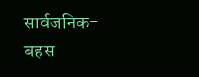सार्वजनिक-बहस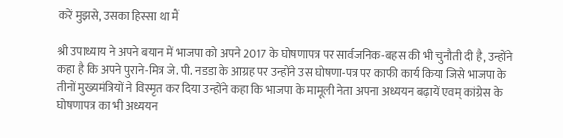करें मुझसे, उसका हिस्सा था मैं

श्री उपाध्याय ने अपने बयान में भाजपा को अपने 2017 के घोषणापत्र पर सार्वजनिक-बहस की भी चुनौती दी है, उन्होंने कहा है कि अपने पुराने-मित्र जे. पी. नडडा के आग्रह पर उन्होंने उस घोषणा-पत्र पर काफी कार्य किया जिसे भाजपा के तीनों मुख्यमंत्रियों ने विस्मृत कर दिया उन्होंने कहा कि भाजपा के मामूली नेता अपना अध्ययन बढ़ायें एवम् कांग्रेस के घोषणापत्र का भी अध्ययन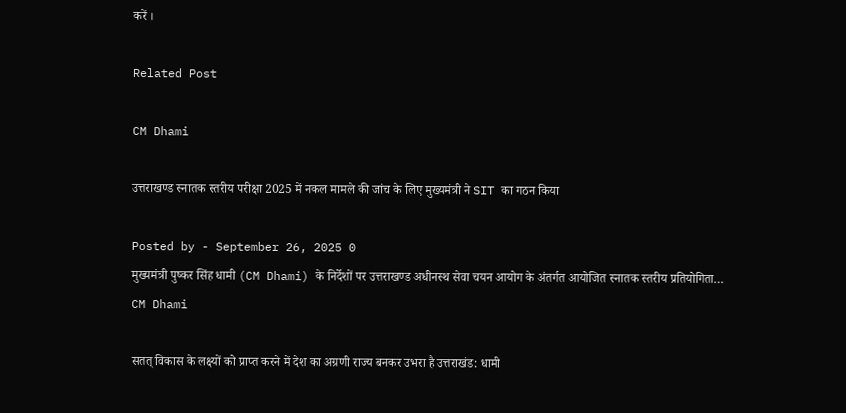करें ।

Related Post

CM Dhami

उत्तराखण्ड स्नातक स्तरीय परीक्षा 2025 में नकल मामले की जांच के लिए मुख्यमंत्री ने SIT का गठन किया

Posted by - September 26, 2025 0
मुख्यमंत्री पुष्कर सिंह धामी (CM Dhami) के निर्देशों पर उत्तराखण्ड अधीनस्थ सेवा चयन आयोग के अंतर्गत आयोजित स्नातक स्तरीय प्रतियोगिता…
CM Dhami

सतत् विकास के लक्ष्यों को प्राप्त करने में देश का अग्रणी राज्य बनकर उभरा है उत्तराखंड: धामी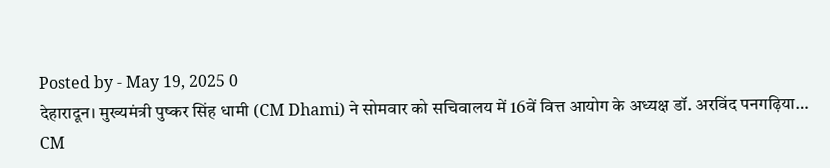Posted by - May 19, 2025 0
देहारादून। मुख्यमंत्री पुष्कर सिंह धामी (CM Dhami) ने सोमवार को सचिवालय में 16वें वित्त आयोग के अध्यक्ष डॉ. अरविंद पनगढ़िया…
CM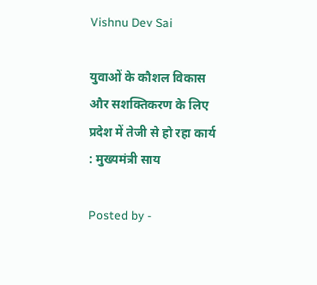Vishnu Dev Sai

युवाओं के कौशल विकास और सशक्तिकरण के लिए प्रदेश में तेजी से हो रहा कार्य : मुख्यमंत्री साय

Posted by -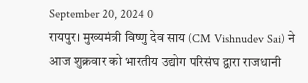September 20, 2024 0
रायपुर। मुख्यमंत्री विष्णु देव साय (CM Vishnudev Sai) ने आज शुक्रवार को भारतीय उद्योग परिसंघ द्वारा राजधानी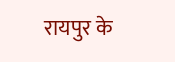रायपुर के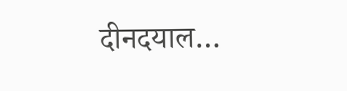दीनदयाल…